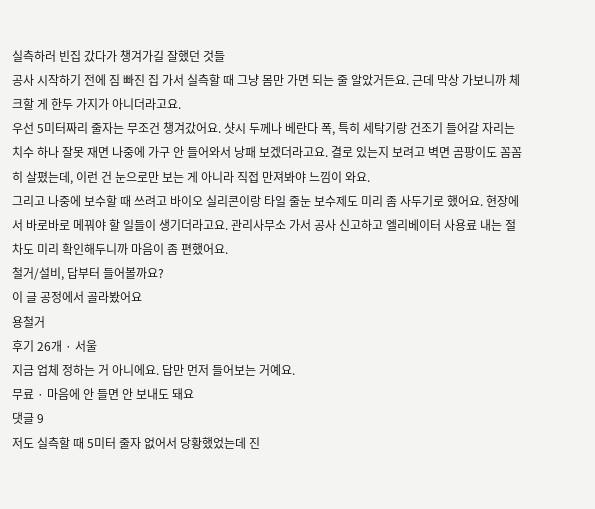실측하러 빈집 갔다가 챙겨가길 잘했던 것들
공사 시작하기 전에 짐 빠진 집 가서 실측할 때 그냥 몸만 가면 되는 줄 알았거든요. 근데 막상 가보니까 체크할 게 한두 가지가 아니더라고요.
우선 5미터짜리 줄자는 무조건 챙겨갔어요. 샷시 두께나 베란다 폭, 특히 세탁기랑 건조기 들어갈 자리는 치수 하나 잘못 재면 나중에 가구 안 들어와서 낭패 보겠더라고요. 결로 있는지 보려고 벽면 곰팡이도 꼼꼼히 살폈는데, 이런 건 눈으로만 보는 게 아니라 직접 만져봐야 느낌이 와요.
그리고 나중에 보수할 때 쓰려고 바이오 실리콘이랑 타일 줄눈 보수제도 미리 좀 사두기로 했어요. 현장에서 바로바로 메꿔야 할 일들이 생기더라고요. 관리사무소 가서 공사 신고하고 엘리베이터 사용료 내는 절차도 미리 확인해두니까 마음이 좀 편했어요.
철거/설비, 답부터 들어볼까요?
이 글 공정에서 골라봤어요
용철거
후기 26개 · 서울
지금 업체 정하는 거 아니에요. 답만 먼저 들어보는 거예요.
무료 · 마음에 안 들면 안 보내도 돼요
댓글 9
저도 실측할 때 5미터 줄자 없어서 당황했었는데 진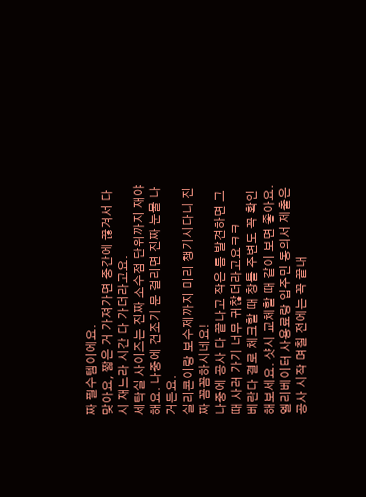짜 필수템이에요.
맞아요, 짧은 거 가져가면 중간에 끊겨서 다시 재느라 시간 다 가더라고요.
세탁실 사이즈는 진짜 소수점 단위까지 재야 해요. 나중에 건조기 문 걸리면 진짜 눈물 나거든요.
실리콘이랑 보수제까지 미리 챙기시다니 진짜 꼼꼼하시네요!
나중에 공사 다 끝나고 작은 틈 발견하면 그때 사러 가기 너무 귀찮더라고요ㅋㅋ
베란다 결로 체크할 때 창틀 주변도 꼭 확인해보세요. 샷시 교체할 때 같이 보면 좋아요.
엘리베이터 사용료랑 입주민 동의서 제출은 공사 시작 며칠 전에는 꼭 끝내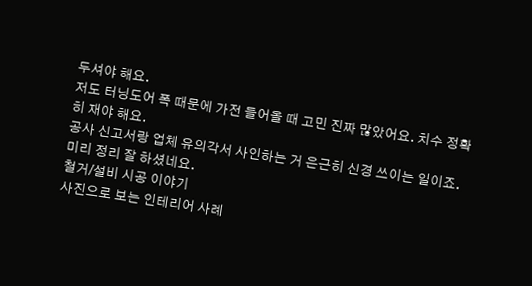두셔야 해요.
저도 터닝도어 폭 때문에 가전 들어올 때 고민 진짜 많았어요. 치수 정확히 재야 해요.
공사 신고서랑 업체 유의각서 사인하는 거 은근히 신경 쓰이는 일이죠. 미리 정리 잘 하셨네요.
철거/설비 시공 이야기
사진으로 보는 인테리어 사례